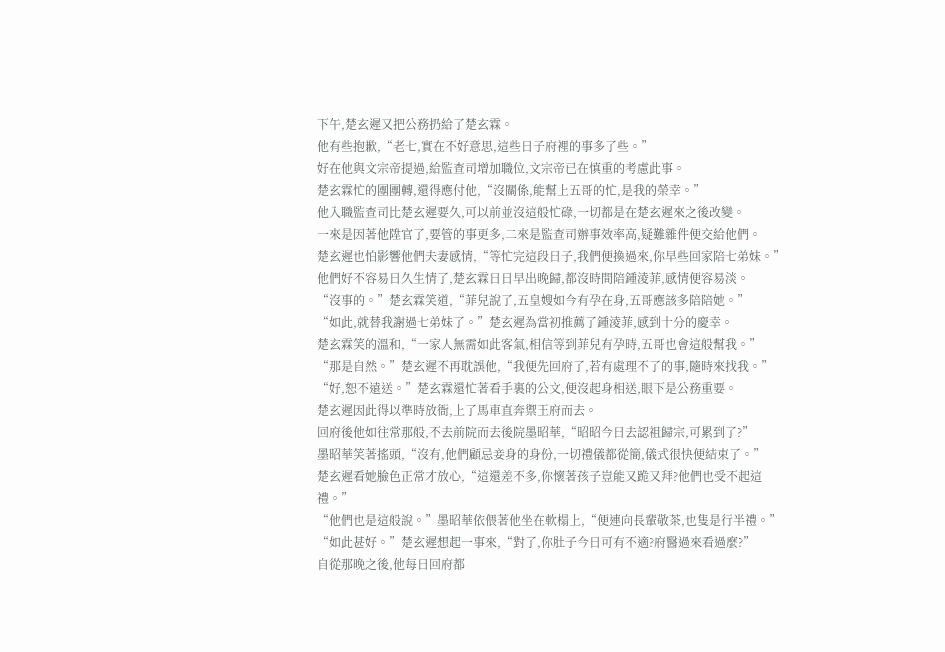下午,楚玄遲又把公務扔給了楚玄霖。
他有些抱歉,“老七,實在不好意思,這些日子府裡的事多了些。”
好在他與文宗帝提過,給監查司增加職位,文宗帝已在慎重的考慮此事。
楚玄霖忙的團團轉,還得應付他,“沒關係,能幫上五哥的忙,是我的榮幸。”
他入職監查司比楚玄遲要久,可以前並沒這般忙碌,一切都是在楚玄遲來之後改變。
一來是因著他陞官了,要管的事更多,二來是監查司辦事效率高,疑難雜件便交給他們。
楚玄遲也怕影響他們夫妻感情,“等忙完這段日子,我們便換過來,你早些回家陪七弟妹。”
他們好不容易日久生情了,楚玄霖日日早出晚歸,都沒時間陪鍾淩菲,感情便容易淡。
“沒事的。”楚玄霖笑道,“菲兒說了,五皇嫂如今有孕在身,五哥應該多陪陪她。”
“如此,就替我謝過七弟妹了。”楚玄遲為當初推薦了鍾淩菲,感到十分的慶幸。
楚玄霖笑的溫和,“一家人無需如此客氣,相信等到菲兒有孕時,五哥也會這般幫我。”
“那是自然。”楚玄遲不再耽誤他,“我便先回府了,若有處理不了的事,隨時來找我。”
“好,恕不遠送。”楚玄霖還忙著看手裏的公文,便沒起身相送,眼下是公務重要。
楚玄遲因此得以準時放衙,上了馬車直奔禦王府而去。
回府後他如往常那般,不去前院而去後院墨昭華,“昭昭今日去認祖歸宗,可累到了?”
墨昭華笑著搖頭,“沒有,他們顧忌妾身的身份,一切禮儀都從簡,儀式很快便結束了。”
楚玄遲看她臉色正常才放心,“這還差不多,你懷著孩子豈能又跪又拜?他們也受不起這禮。”
“他們也是這般說。”墨昭華依偎著他坐在軟榻上,“便連向長輩敬茶,也隻是行半禮。”
“如此甚好。”楚玄遲想起一事來,“對了,你肚子今日可有不適?府醫過來看過麼?”
自從那晚之後,他每日回府都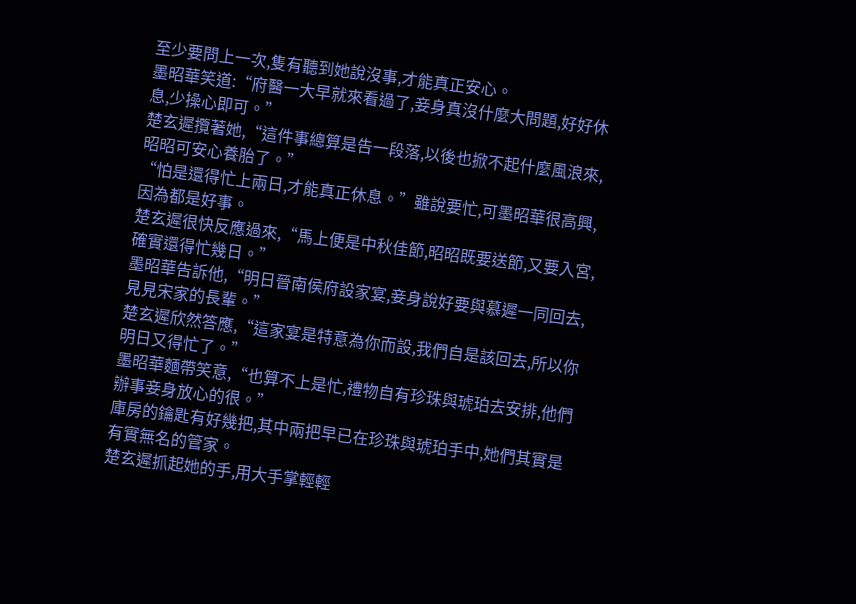至少要問上一次,隻有聽到她說沒事,才能真正安心。
墨昭華笑道:“府醫一大早就來看過了,妾身真沒什麼大問題,好好休息,少操心即可。”
楚玄遲攬著她,“這件事總算是告一段落,以後也掀不起什麼風浪來,昭昭可安心養胎了。”
“怕是還得忙上兩日,才能真正休息。”雖說要忙,可墨昭華很高興,因為都是好事。
楚玄遲很快反應過來,“馬上便是中秋佳節,昭昭既要送節,又要入宮,確實還得忙幾日。”
墨昭華告訴他,“明日晉南侯府設家宴,妾身說好要與慕遲一同回去,見見宋家的長輩。”
楚玄遲欣然答應,“這家宴是特意為你而設,我們自是該回去,所以你明日又得忙了。”
墨昭華麵帶笑意,“也算不上是忙,禮物自有珍珠與琥珀去安排,他們辦事妾身放心的很。”
庫房的鑰匙有好幾把,其中兩把早已在珍珠與琥珀手中,她們其實是有實無名的管家。
楚玄遲抓起她的手,用大手掌輕輕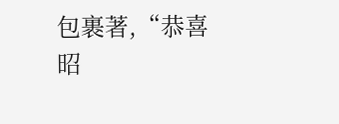包裹著,“恭喜昭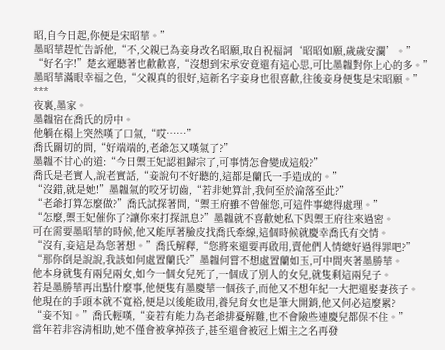昭,自今日起,你便是宋昭華。”
墨昭華趕忙告訴他,“不,父親已為妾身改名昭願,取自祝福詞‘昭昭如願,歲歲安瀾’。”
“好名字!”楚玄遲聽著也歡歡喜,“沒想到宋承安竟還有這心思,可比墨韞對你上心的多。”
墨昭華滿眼幸福之色,“父親真的很好,這新名字妾身也很喜歡,往後妾身便隻是宋昭願。”
***
夜裏,墨家。
墨韞宿在喬氏的房中。
他躺在榻上突然嘆了口氣,“哎……”
喬氏關切的問,“好端端的,老爺怎又嘆氣了?”
墨韞不甘心的道:“今日禦王妃認祖歸宗了,可事情怎會變成這般?”
喬氏是老實人,說老實話,“妾說句不好聽的,這都是蘭氏一手造成的。”
“沒錯,就是她!”墨韞氣的咬牙切齒,“若非她算計,我何至於淪落至此?”
“老爺打算怎麼做?”喬氏試探著問,“禦王府雖不曾催您,可這件事總得處理。”
“怎麼,禦王妃催你了?讓你來打探訊息?”墨韞就不喜歡她私下與禦王府往來過密。
可在需要墨昭華的時候,他又能厚著臉皮找喬氏牽線,這個時候就慶幸喬氏有交情。
“沒有,妾這是為您著想。”喬氏解釋,“您將來還要再啟用,賣他們人情總好過得罪吧?”
“那你倒是說說,我該如何處置蘭氏?”墨韞何嘗不想處置蘭如玉,可中間夾著墨勝華。
他本身就隻有兩兒兩女,如今一個女兒死了,一個成了別人的女兒,就隻剩這兩兒子。
若是墨勝華再出點什麼事,他便隻有墨慶華一個孩子,而他又不想年紀一大把還娶妻孩子。
他現在的手頭本就不寬裕,便是以後能啟用,養兒育女也是筆大開銷,他又何必這麼累?
“妾不知。”喬氏輕嘆,“妾若有能力為老爺排憂解難,也不會險些連慶兒都保不住。”
當年若非容清相助,她不僅會被拿掉孩子,甚至還會被冠上媚主之名再發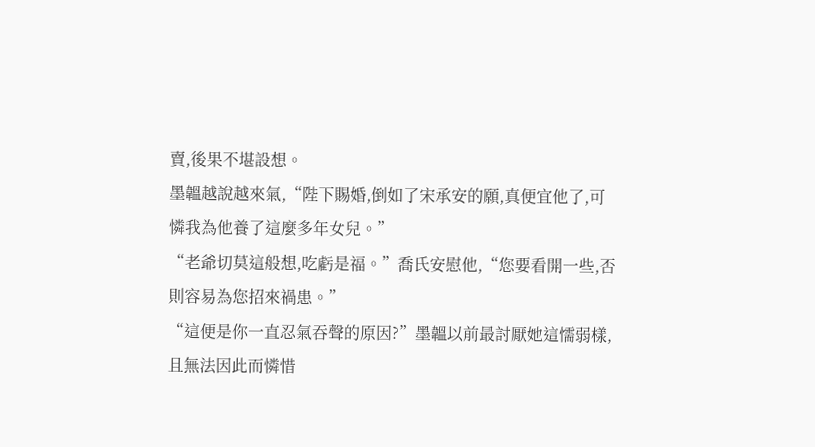賣,後果不堪設想。
墨韞越說越來氣,“陛下賜婚,倒如了宋承安的願,真便宜他了,可憐我為他養了這麼多年女兒。”
“老爺切莫這般想,吃虧是福。”喬氏安慰他,“您要看開一些,否則容易為您招來禍患。”
“這便是你一直忍氣吞聲的原因?”墨韞以前最討厭她這懦弱樣,且無法因此而憐惜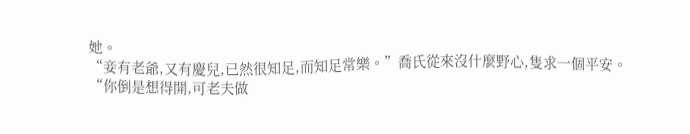她。
“妾有老爺,又有慶兒,已然很知足,而知足常樂。”喬氏從來沒什麼野心,隻求一個平安。
“你倒是想得開,可老夫做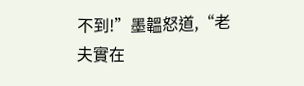不到!”墨韞怒道,“老夫實在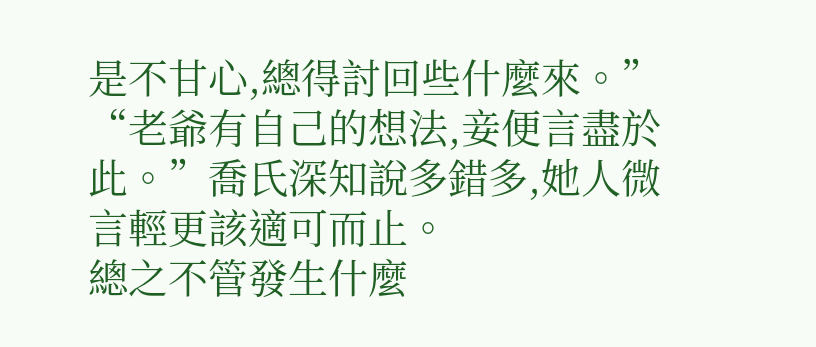是不甘心,總得討回些什麼來。”
“老爺有自己的想法,妾便言盡於此。”喬氏深知說多錯多,她人微言輕更該適可而止。
總之不管發生什麼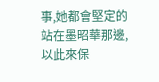事,她都會堅定的站在墨昭華那邊,以此來保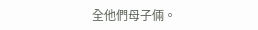全他們母子倆。